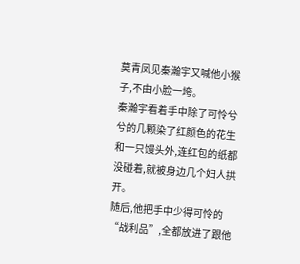莫青凤见秦瀚宇又喊他小猴子,不由小脸一垮。
秦瀚宇看着手中除了可怜兮兮的几颗染了红颜色的花生和一只馒头外,连红包的纸都没碰着,就被身边几个妇人拱开。
随后,他把手中少得可怜的“战利品”,全都放进了跟他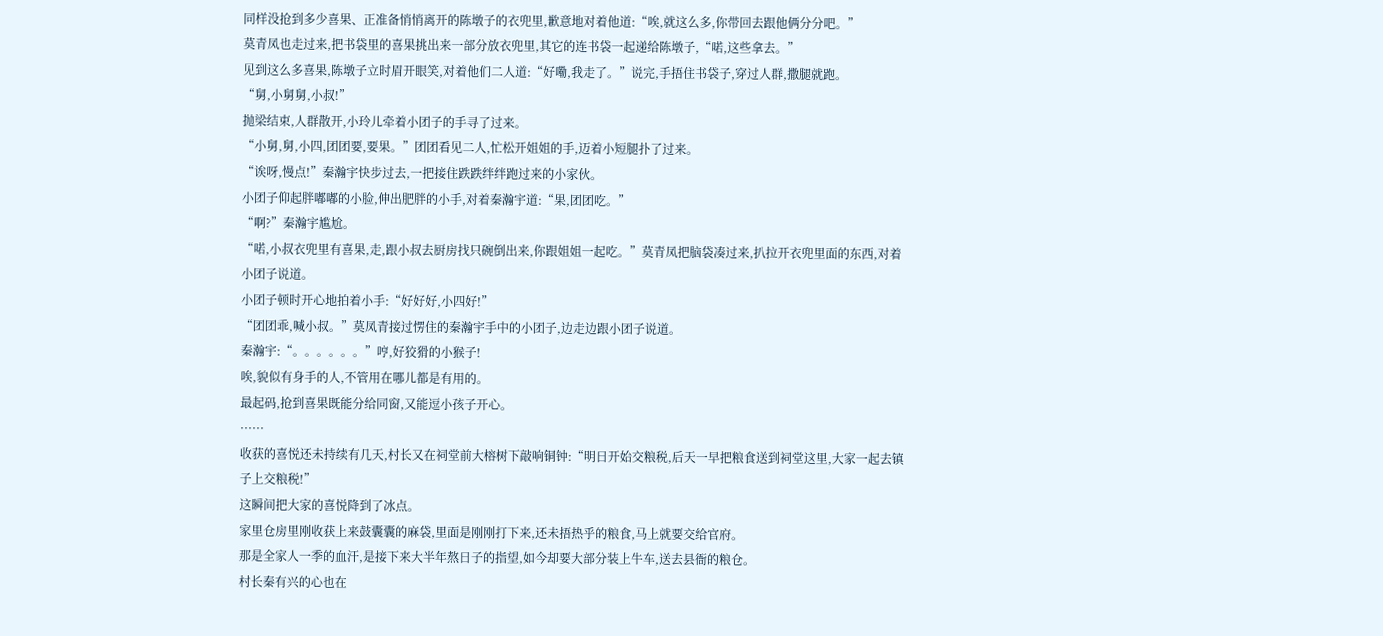同样没抢到多少喜果、正准备悄悄离开的陈墩子的衣兜里,歉意地对着他道:“唉,就这么多,你带回去跟他俩分分吧。”
莫青凤也走过来,把书袋里的喜果挑出来一部分放衣兜里,其它的连书袋一起递给陈墩子,“喏,这些拿去。”
见到这么多喜果,陈墩子立时眉开眼笑,对着他们二人道:“好嘞,我走了。”说完,手捂住书袋子,穿过人群,撒腿就跑。
“舅,小舅舅,小叔!”
抛梁结束,人群散开,小玲儿牵着小团子的手寻了过来。
“小舅,舅,小四,团团要,要果。”团团看见二人,忙松开姐姐的手,迈着小短腿扑了过来。
“诶呀,慢点!”秦瀚宇快步过去,一把接住跌跌绊绊跑过来的小家伙。
小团子仰起胖嘟嘟的小脸,伸出肥胖的小手,对着秦瀚宇道:“果,团团吃。”
“啊?”秦瀚宇尴尬。
“喏,小叔衣兜里有喜果,走,跟小叔去厨房找只碗倒出来,你跟姐姐一起吃。”莫青凤把脑袋凑过来,扒拉开衣兜里面的东西,对着小团子说道。
小团子顿时开心地拍着小手:“好好好,小四好!”
“团团乖,喊小叔。”莫凤青接过愣住的秦瀚宇手中的小团子,边走边跟小团子说道。
秦瀚宇:“。。。。。。”哼,好狡猾的小猴子!
唉,貌似有身手的人,不管用在哪儿都是有用的。
最起码,抢到喜果既能分给同窗,又能逗小孩子开心。
······
收获的喜悦还未持续有几天,村长又在祠堂前大榕树下敲响铜钟:“明日开始交粮税,后天一早把粮食送到祠堂这里,大家一起去镇子上交粮税!”
这瞬间把大家的喜悦降到了冰点。
家里仓房里刚收获上来鼓囊囊的麻袋,里面是刚刚打下来,还未捂热乎的粮食,马上就要交给官府。
那是全家人一季的血汗,是接下来大半年熬日子的指望,如今却要大部分装上牛车,送去县衙的粮仓。
村长秦有兴的心也在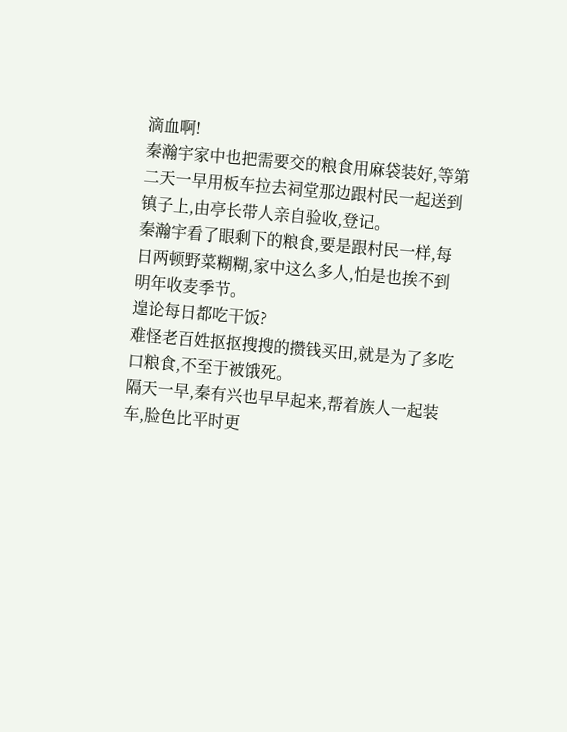滴血啊!
秦瀚宇家中也把需要交的粮食用麻袋装好,等第二天一早用板车拉去祠堂那边跟村民一起送到镇子上,由亭长带人亲自验收,登记。
秦瀚宇看了眼剩下的粮食,要是跟村民一样,每日两顿野菜糊糊,家中这么多人,怕是也挨不到明年收麦季节。
遑论每日都吃干饭?
难怪老百姓抠抠搜搜的攒钱买田,就是为了多吃口粮食,不至于被饿死。
隔天一早,秦有兴也早早起来,帮着族人一起装车,脸色比平时更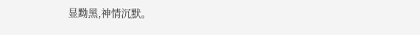显黝黑,神情沉默。